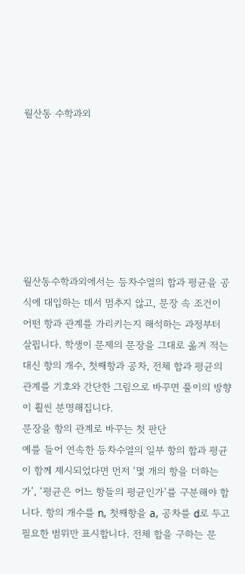월산동 수학과외







월산동수학과외에서는 등차수열의 합과 평균을 공식에 대입하는 데서 멈추지 않고, 문장 속 조건이 어떤 항과 관계를 가리키는지 해석하는 과정부터 살핍니다. 학생이 문제의 문장을 그대로 옮겨 적는 대신 항의 개수, 첫째항과 공차, 전체 합과 평균의 관계를 기호와 간단한 그림으로 바꾸면 풀이의 방향이 훨씬 분명해집니다.
문장을 항의 관계로 바꾸는 첫 판단
예를 들어 연속한 등차수열의 일부 항의 합과 평균이 함께 제시되었다면 먼저 ‘몇 개의 항을 더하는가’, ‘평균은 어느 항들의 평균인가’를 구분해야 합니다. 항의 개수를 n, 첫째항을 a, 공차를 d로 두고 필요한 범위만 표시합니다. 전체 합을 구하는 문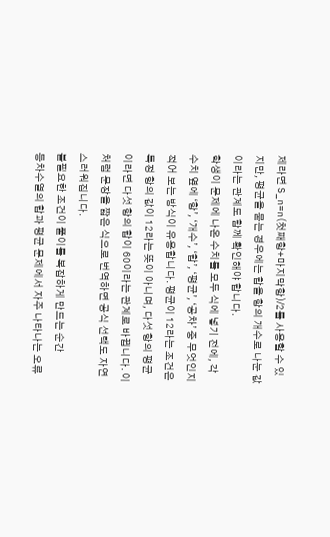제라면 S_n=n(첫째항+마지막항)/2를 사용할 수 있지만, 평균을 묻는 경우에는 합을 항의 개수로 나눈 값이라는 관계도 함께 확인해야 합니다.
학생이 문제에 나온 수치를 모두 식에 넣기 전에, 각 수치 옆에 ‘항’, ‘개수’, ‘합’, ‘평균’, ‘공차’ 중 무엇인지 적어 보는 방식이 유용합니다. 평균이 12라는 조건은 특정 항의 값이 12라는 뜻이 아니며, 다섯 항의 평균이라면 다섯 항의 합이 60이라는 관계로 바뀝니다. 이처럼 문장을 짧은 식으로 번역하면 공식 선택도 자연스러워집니다.
불필요한 조건이 풀이를 복잡하게 만드는 순간
등차수열의 합과 평균 문제에서 자주 나타나는 오류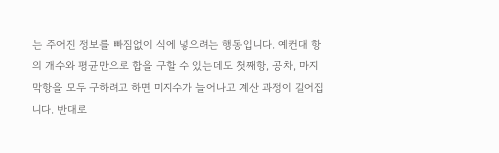는 주어진 정보를 빠짐없이 식에 넣으려는 행동입니다. 예컨대 항의 개수와 평균만으로 합을 구할 수 있는데도 첫째항, 공차, 마지막항을 모두 구하려고 하면 미지수가 늘어나고 계산 과정이 길어집니다. 반대로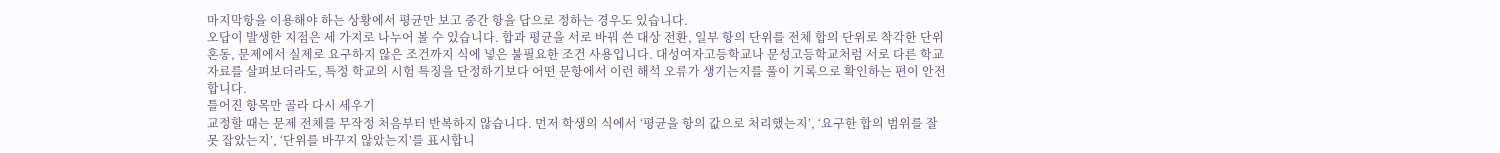마지막항을 이용해야 하는 상황에서 평균만 보고 중간 항을 답으로 정하는 경우도 있습니다.
오답이 발생한 지점은 세 가지로 나누어 볼 수 있습니다. 합과 평균을 서로 바꿔 쓴 대상 전환, 일부 항의 단위를 전체 합의 단위로 착각한 단위 혼동, 문제에서 실제로 요구하지 않은 조건까지 식에 넣은 불필요한 조건 사용입니다. 대성여자고등학교나 문성고등학교처럼 서로 다른 학교 자료를 살펴보더라도, 특정 학교의 시험 특징을 단정하기보다 어떤 문항에서 이런 해석 오류가 생기는지를 풀이 기록으로 확인하는 편이 안전합니다.
틀어진 항목만 골라 다시 세우기
교정할 때는 문제 전체를 무작정 처음부터 반복하지 않습니다. 먼저 학생의 식에서 ‘평균을 항의 값으로 처리했는지’, ‘요구한 합의 범위를 잘못 잡았는지’, ‘단위를 바꾸지 않았는지’를 표시합니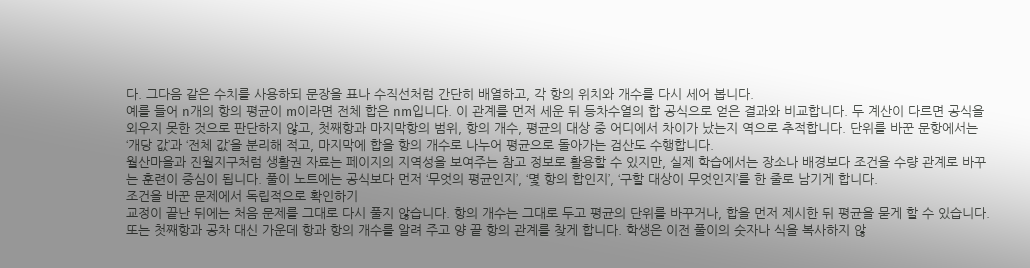다. 그다음 같은 수치를 사용하되 문장을 표나 수직선처럼 간단히 배열하고, 각 항의 위치와 개수를 다시 세어 봅니다.
예를 들어 n개의 항의 평균이 m이라면 전체 합은 nm입니다. 이 관계를 먼저 세운 뒤 등차수열의 합 공식으로 얻은 결과와 비교합니다. 두 계산이 다르면 공식을 외우지 못한 것으로 판단하지 않고, 첫째항과 마지막항의 범위, 항의 개수, 평균의 대상 중 어디에서 차이가 났는지 역으로 추적합니다. 단위를 바꾼 문항에서는 ‘개당 값’과 ‘전체 값’을 분리해 적고, 마지막에 합을 항의 개수로 나누어 평균으로 돌아가는 검산도 수행합니다.
월산마을과 진월지구처럼 생활권 자료는 페이지의 지역성을 보여주는 참고 정보로 활용할 수 있지만, 실제 학습에서는 장소나 배경보다 조건을 수량 관계로 바꾸는 훈련이 중심이 됩니다. 풀이 노트에는 공식보다 먼저 ‘무엇의 평균인지’, ‘몇 항의 합인지’, ‘구할 대상이 무엇인지’를 한 줄로 남기게 합니다.
조건을 바꾼 문제에서 독립적으로 확인하기
교정이 끝난 뒤에는 처음 문제를 그대로 다시 풀지 않습니다. 항의 개수는 그대로 두고 평균의 단위를 바꾸거나, 합을 먼저 제시한 뒤 평균을 묻게 할 수 있습니다. 또는 첫째항과 공차 대신 가운데 항과 항의 개수를 알려 주고 양 끝 항의 관계를 찾게 합니다. 학생은 이전 풀이의 숫자나 식을 복사하지 않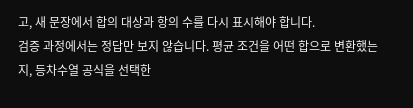고, 새 문장에서 합의 대상과 항의 수를 다시 표시해야 합니다.
검증 과정에서는 정답만 보지 않습니다. 평균 조건을 어떤 합으로 변환했는지, 등차수열 공식을 선택한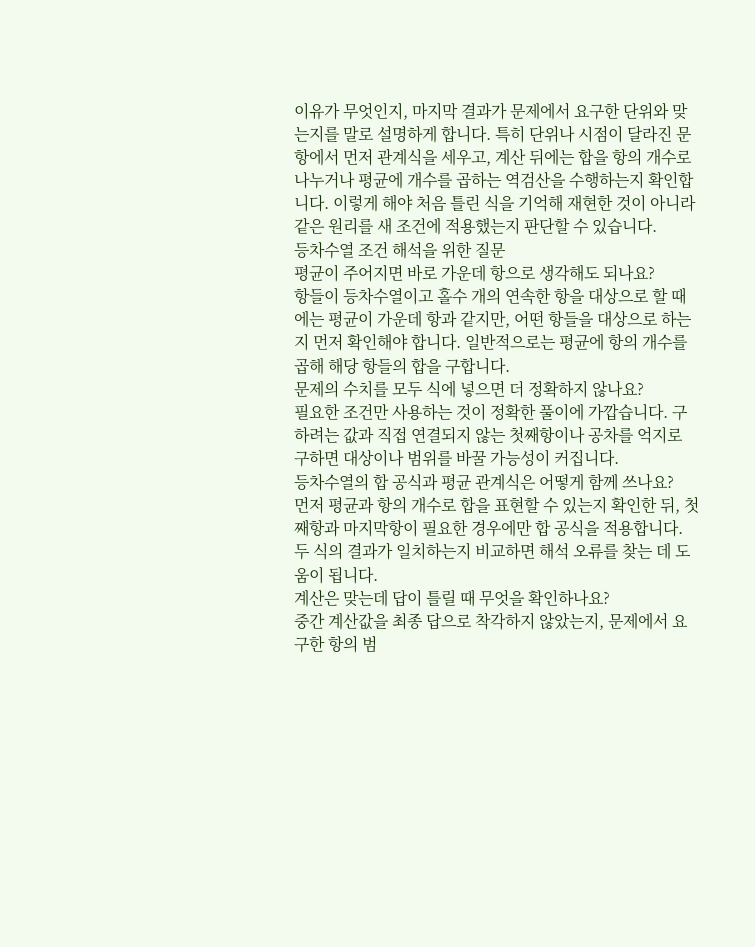이유가 무엇인지, 마지막 결과가 문제에서 요구한 단위와 맞는지를 말로 설명하게 합니다. 특히 단위나 시점이 달라진 문항에서 먼저 관계식을 세우고, 계산 뒤에는 합을 항의 개수로 나누거나 평균에 개수를 곱하는 역검산을 수행하는지 확인합니다. 이렇게 해야 처음 틀린 식을 기억해 재현한 것이 아니라 같은 원리를 새 조건에 적용했는지 판단할 수 있습니다.
등차수열 조건 해석을 위한 질문
평균이 주어지면 바로 가운데 항으로 생각해도 되나요?
항들이 등차수열이고 홀수 개의 연속한 항을 대상으로 할 때에는 평균이 가운데 항과 같지만, 어떤 항들을 대상으로 하는지 먼저 확인해야 합니다. 일반적으로는 평균에 항의 개수를 곱해 해당 항들의 합을 구합니다.
문제의 수치를 모두 식에 넣으면 더 정확하지 않나요?
필요한 조건만 사용하는 것이 정확한 풀이에 가깝습니다. 구하려는 값과 직접 연결되지 않는 첫째항이나 공차를 억지로 구하면 대상이나 범위를 바꿀 가능성이 커집니다.
등차수열의 합 공식과 평균 관계식은 어떻게 함께 쓰나요?
먼저 평균과 항의 개수로 합을 표현할 수 있는지 확인한 뒤, 첫째항과 마지막항이 필요한 경우에만 합 공식을 적용합니다. 두 식의 결과가 일치하는지 비교하면 해석 오류를 찾는 데 도움이 됩니다.
계산은 맞는데 답이 틀릴 때 무엇을 확인하나요?
중간 계산값을 최종 답으로 착각하지 않았는지, 문제에서 요구한 항의 범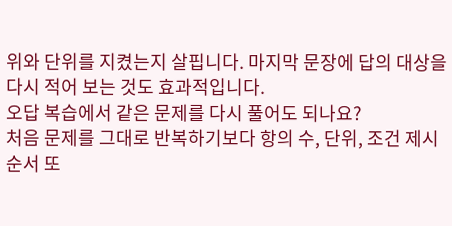위와 단위를 지켰는지 살핍니다. 마지막 문장에 답의 대상을 다시 적어 보는 것도 효과적입니다.
오답 복습에서 같은 문제를 다시 풀어도 되나요?
처음 문제를 그대로 반복하기보다 항의 수, 단위, 조건 제시 순서 또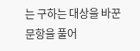는 구하는 대상을 바꾼 문항을 풀어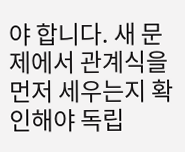야 합니다. 새 문제에서 관계식을 먼저 세우는지 확인해야 독립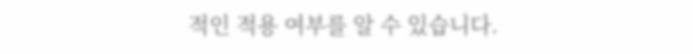적인 적용 여부를 알 수 있습니다.